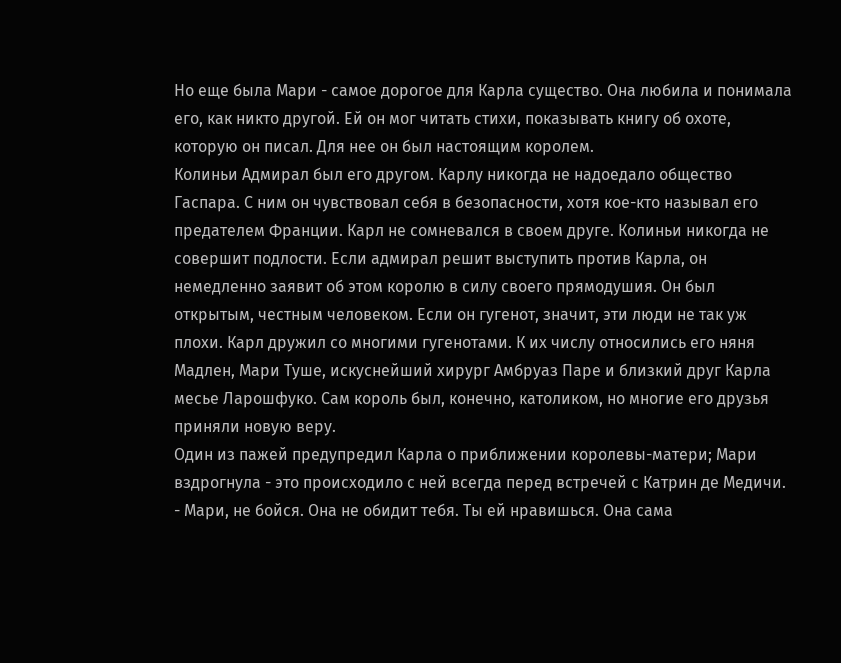Но еще была Мари - самое дорогое для Карла существо. Она любила и понимала его, как никто другой. Ей он мог читать стихи, показывать книгу об охоте, которую он писал. Для нее он был настоящим королем.
Колиньи Адмирал был его другом. Карлу никогда не надоедало общество Гаспара. С ним он чувствовал себя в безопасности, хотя кое-кто называл его предателем Франции. Карл не сомневался в своем друге. Колиньи никогда не совершит подлости. Если адмирал решит выступить против Карла, он немедленно заявит об этом королю в силу своего прямодушия. Он был открытым, честным человеком. Если он гугенот, значит, эти люди не так уж плохи. Карл дружил со многими гугенотами. К их числу относились его няня Мадлен, Мари Туше, искуснейший хирург Амбруаз Паре и близкий друг Карла месье Ларошфуко. Сам король был, конечно, католиком, но многие его друзья приняли новую веру.
Один из пажей предупредил Карла о приближении королевы-матери; Мари вздрогнула - это происходило с ней всегда перед встречей с Катрин де Медичи.
- Мари, не бойся. Она не обидит тебя. Ты ей нравишься. Она сама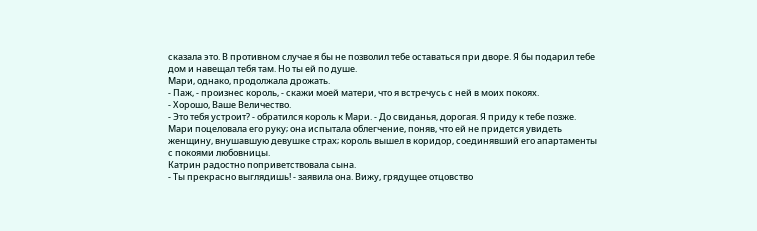сказала это. В противном случае я бы не позволил тебе оставаться при дворе. Я бы подарил тебе дом и навещал тебя там. Но ты ей по душе.
Мари, однако, продолжала дрожать.
- Паж, - произнес король, - скажи моей матери, что я встречусь с ней в моих покоях.
- Хорошо, Ваше Величество.
- Это тебя устроит? - обратился король к Мари. - До свиданья, дорогая. Я приду к тебе позже.
Мари поцеловала его руку; она испытала облегчение, поняв, что ей не придется увидеть женщину, внушавшую девушке страх; король вышел в коридор, соединявший его апартаменты с покоями любовницы.
Катрин радостно поприветствовала сына.
- Ты прекрасно выглядишь! - заявила она. Вижу, грядущее отцовство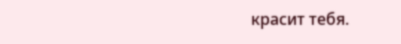красит тебя.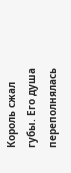Король сжал губы. Его душа переполнялась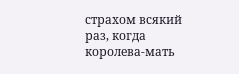страхом всякий раз, когда королева-мать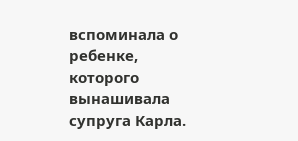вспоминала о ребенке, которого вынашивала супруга Карла.